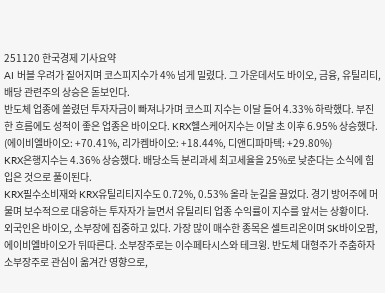251120 한국경제 기사요약
AI 버블 우려가 짙어지며 코스피지수가 4% 넘게 밀렸다. 그 가운데서도 바이오, 금융, 유틸리티, 배당 관련주의 상승은 돋보인다.
반도체 업종에 쏠렸던 투자자금이 빠져나가며 코스피 지수는 이달 들어 4.33% 하락했다. 부진한 흐름에도 성적이 좋은 업종은 바이오다. KRX헬스케어지수는 이달 초 이후 6.95% 상승했다. (에이비엘바이오: +70.41%, 리가켐바이오: +18.44%, 디앤디파마텍: +29.80%)
KRX은행지수는 4.36% 상승했다. 배당소득 분리과세 최고세율을 25%로 낮춘다는 소식에 힘입은 것으로 풀이된다.
KRX필수소비재와 KRX유틸리티지수도 0.72%, 0.53% 올라 눈길을 끌었다. 경기 방어주에 머물며 보수적으로 대응하는 투자자가 늘면서 유틸리티 업종 수익률이 지수를 앞서는 상황이다.
외국인은 바이오, 소부장에 집중하고 있다. 가장 많이 매수한 종목은 셀트리온이며 SK바이오팜, 에이비엘바이오가 뒤따른다. 소부장주로는 이수페타시스와 테크윙. 반도체 대형주가 주춤하자 소부장주로 관심이 옮겨간 영향으로,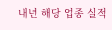내년 해당 업종 실적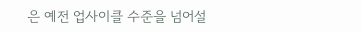은 예전 업사이클 수준을 넘어설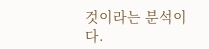것이라는 분석이다.